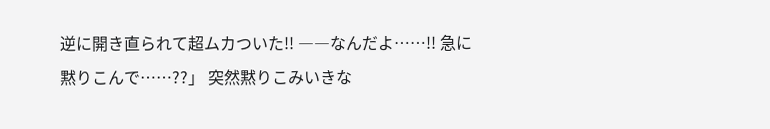逆に開き直られて超ムカついた!! ――なんだよ……!! 急に黙りこんで……??」 突然黙りこみいきな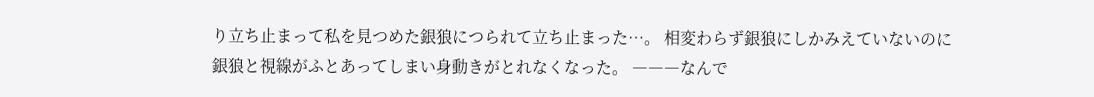り立ち止まって私を見つめた銀狼につられて立ち止まった…。 相変わらず銀狼にしかみえていないのに銀狼と視線がふとあってしまい身動きがとれなくなった。 ―――なんで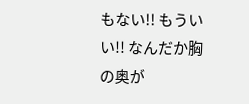もない!! もういい!! なんだか胸の奥が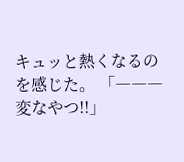キュッと熱くなるのを感じた。 「―――変なやつ!!」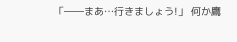「――まあ…行きましょう!」 何か鷹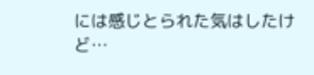には感じとられた気はしたけど…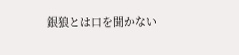銀狼とは口を聞かない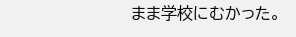まま学校にむかった。